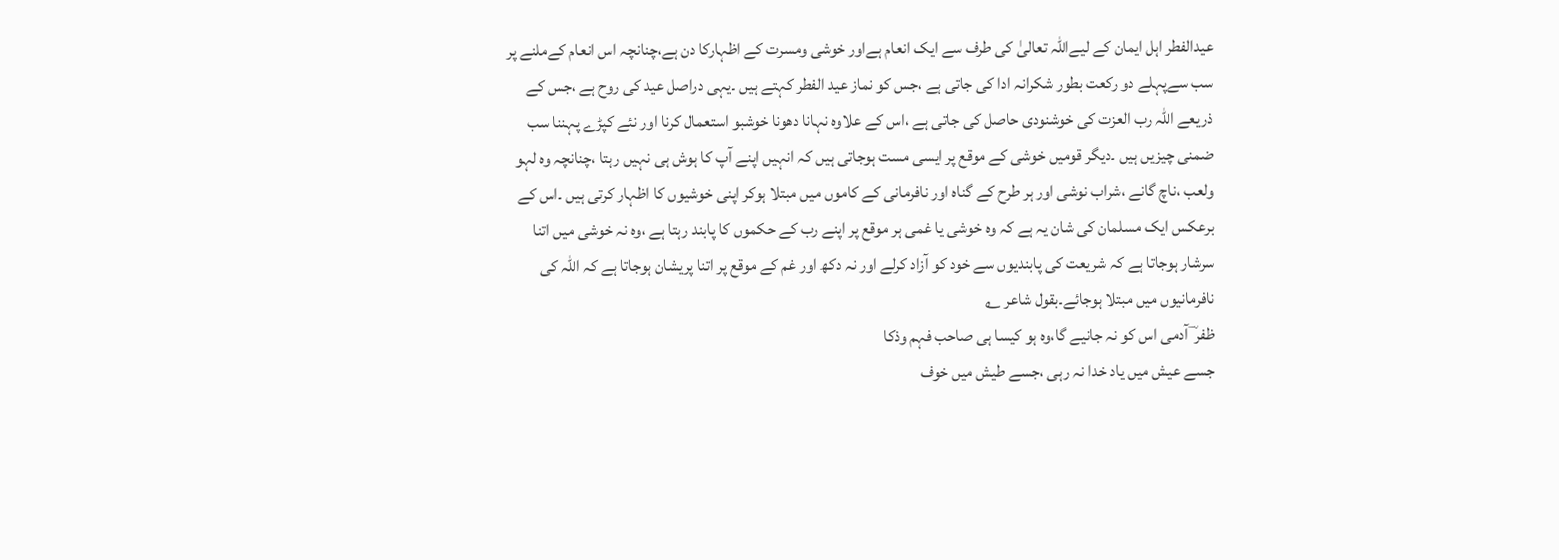عیدالفطر اہل ایمان کے لیےاللہ تعالیٰ کی طرف سے ایک انعام ہےاور خوشی ومسرت کے اظہارکا دن ہے،چنانچہ اس انعام کےملنے پر سب سےپہلے دو رکعت بطور شکرانہ ادا کی جاتی ہے ،جس کو نماز عید الفطر کہتے ہیں ۔یہی دراصل عید کی روح ہے ،جس کے ذریعے اللہ رب العزت کی خوشنودی حاصل کی جاتی ہے ،اس کے علاوہ نہانا دھونا خوشبو استعمال کرنا اور نئے کپڑے پہننا سب ضمنی چیزیں ہیں ۔دیگر قومیں خوشی کے موقع پر ایسی مست ہوجاتی ہیں کہ انہیں اپنے آپ کا ہوش ہی نہیں رہتا ،چنانچہ وہ لہو ولعب ،ناچ گانے ،شراب نوشی اور ہر طرح کے گناہ اور نافرمانی کے کاموں میں مبتلا ہوکر اپنی خوشیوں کا اظہار کرتی ہیں ۔اس کے برعکس ایک مسلمان کی شان یہ ہے کہ وہ خوشی یا غمی ہر موقع پر اپنے رب کے حکموں کا پابند رہتا ہے ،وہ نہ خوشی میں اتنا سرشار ہوجاتا ہے کہ شریعت کی پابندیوں سے خود کو آزاد کرلے اور نہ دکھ اور غم کے موقع پر اتنا پریشان ہوجاتا ہے کہ اللہ کی نافرمانیوں میں مبتلا ہوجائے۔بقول شاعر ؎
ظفر ؔ آدمی اس کو نہ جانیے گا،وہ ہو کیسا ہی صاحب فہم وذکا
جسے عیش میں یاد خدا نہ رہی ،جسے طیش میں خوف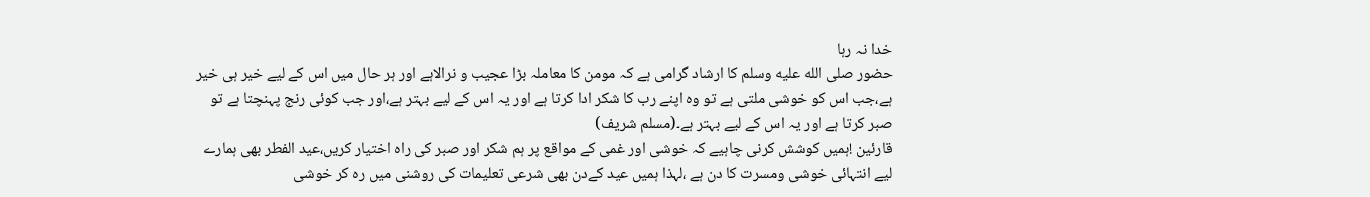خدا نہ رہا
حضور صلى الله عليه وسلم کا ارشاد گرامی ہے کہ مومن کا معاملہ بڑا عجیب و نرالاہے اور ہر حال میں اس کے لیے خیر ہی خیر ہے،جب اس کو خوشی ملتی ہے تو وہ اپنے رب کا شکر ادا کرتا ہے اور یہ اس کے لیے بہتر ہے،اور جب کوئی رنج پہنچتا ہے تو صبر کرتا ہے اور یہ اس کے لیے بہتر ہے۔(مسلم شریف)
قارئین !ہمیں کوشش کرنی چاہیے کہ خوشی اور غمی کے مواقع پر ہم شکر اور صبر کی راہ اختیار کریں،عید الفطر بھی ہمارے لیے انتہائی خوشی ومسرت کا دن ہے ،لہذا ہمیں عید کےدن بھی شرعی تعلیمات کی روشنی میں رہ کر خوشی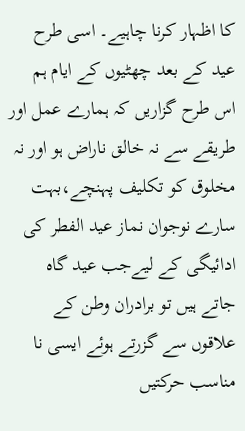کا اظہار کرنا چاہیے۔ اسی طرح عید کے بعد چھٹیوں کے ایام ہم اس طرح گزاریں کہ ہمارے عمل اور طریقے سے نہ خالق ناراض ہو اور نہ مخلوق کو تکلیف پہنچے،بہت سارے نوجوان نماز عید الفطر کی ادائیگی کے لیےجب عید گاہ جاتے ہیں تو برادران وطن کے علاقوں سے گزرتے ہوئے ایسی نا مناسب حرکتیں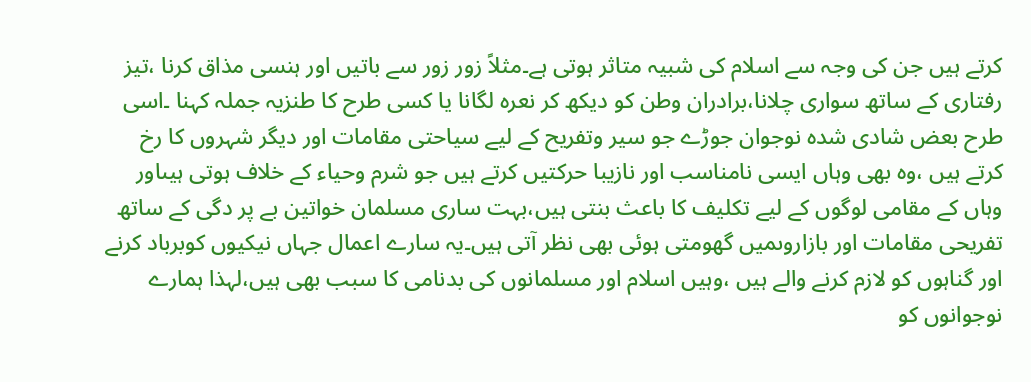کرتے ہیں جن کی وجہ سے اسلام کی شبیہ متاثر ہوتی ہے۔مثلاً زور زور سے باتیں اور ہنسی مذاق کرنا ،تیز رفتاری کے ساتھ سواری چلانا،برادران وطن کو دیکھ کر نعرہ لگانا یا کسی طرح کا طنزیہ جملہ کہنا ۔اسی طرح بعض شادی شدہ نوجوان جوڑے جو سیر وتفریح کے لیے سیاحتی مقامات اور دیگر شہروں کا رخ کرتے ہیں ،وہ بھی وہاں ایسی نامناسب اور نازیبا حرکتیں کرتے ہیں جو شرم وحیاء کے خلاف ہوتی ہیںاور وہاں کے مقامی لوگوں کے لیے تکلیف کا باعث بنتی ہیں،بہت ساری مسلمان خواتین بے پر دگی کے ساتھ تفریحی مقامات اور بازاروںمیں گھومتی ہوئی بھی نظر آتی ہیں۔یہ سارے اعمال جہاں نیکیوں کوبرباد کرنے اور گناہوں کو لازم کرنے والے ہیں ،وہیں اسلام اور مسلمانوں کی بدنامی کا سبب بھی ہیں،لہذا ہمارے نوجوانوں کو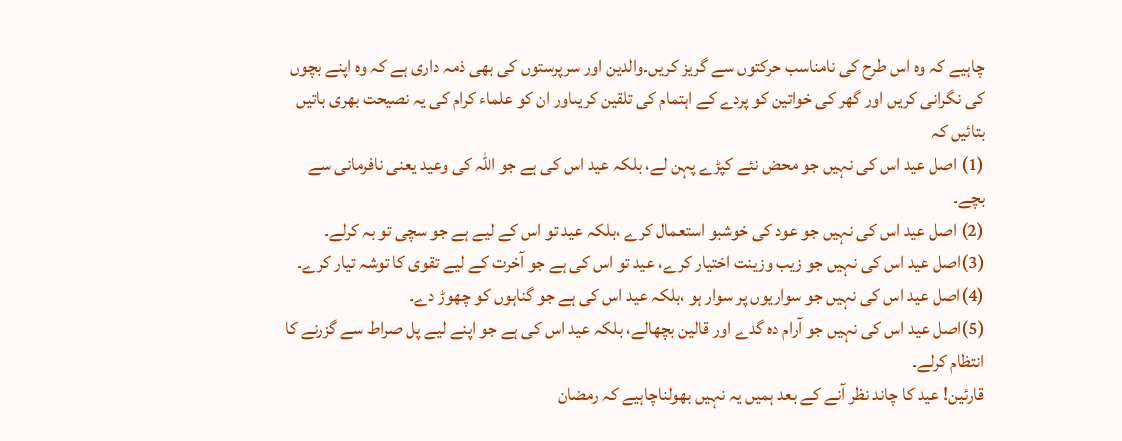چاہیے کہ وہ اس طرح کی نامناسب حرکتوں سے گریز کریں۔والدین اور سرپرستوں کی بھی ذمہ داری ہے کہ وہ اپنے بچوں کی نگرانی کریں اور گھر کی خواتین کو پردے کے اہتمام کی تلقین کریںاور ان کو علماء کرام کی یہ نصیحت بھری باتیں بتائیں کہ
(1) اصل عید اس کی نہیں جو محض نئے کپڑے پہن لے، بلکہ عید اس کی ہے جو اللہ کی وعید یعنی نافرمانی سے بچے۔
(2) اصل عید اس کی نہیں جو عود کی خوشبو استعمال کرے ،بلکہ عید تو اس کے لیے ہے جو سچی تو بہ کرلے۔
(3)اصل عید اس کی نہیں جو زیب وزینت اختیار کرے، عید تو اس کی ہے جو آخرت کے لیے تقوی کا توشہ تیار کرے۔
(4)اصل عید اس کی نہیں جو سواریوں پر سوار ہو ،بلکہ عید اس کی ہے جو گناہوں کو چھوڑ دے۔
(5)اصل عید اس کی نہیں جو آرام دہ گدے اور قالین بچھالے، بلکہ عید اس کی ہے جو اپنے لیے پل صراط سے گزرنے کا انتظام کرلے۔
قارئین! عید کا چاند نظر آنے کے بعد ہمیں یہ نہیں بھولناچاہیے کہ رمضان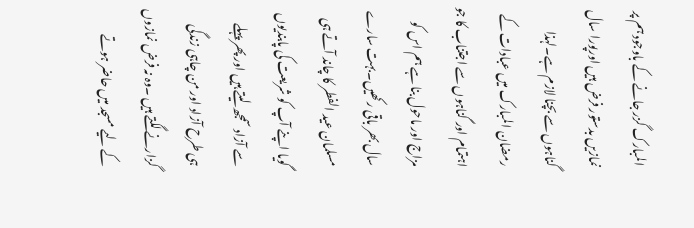المبارک گزر جانے کے باوجود ہم پر نمازیں بدستور فرض ہیں اورپورا سال گناہوں سے بچنا لازم ہے۔لہذا رمضان المبارک میں عبادات کے اہتمام اور گناہوں سے اجتناب کا جو مزاج اور ماحول بنا ہے ہم اس کو سال بھر باقی رکھیں۔بہت سارے مسلمان عید الفطر کا چاند آتے ہی گویا اپنے آپ کو شریعت کی پابندیوں سے آزاد سمجھ لیتے ہیں اور پھر پہلے ہی طرح آزاد اور من چاہی زندگی گزارنے لگتے ہیں ۔وہ نہ فرض نمازوں کے لیے مسجد میں حاضر ہوتے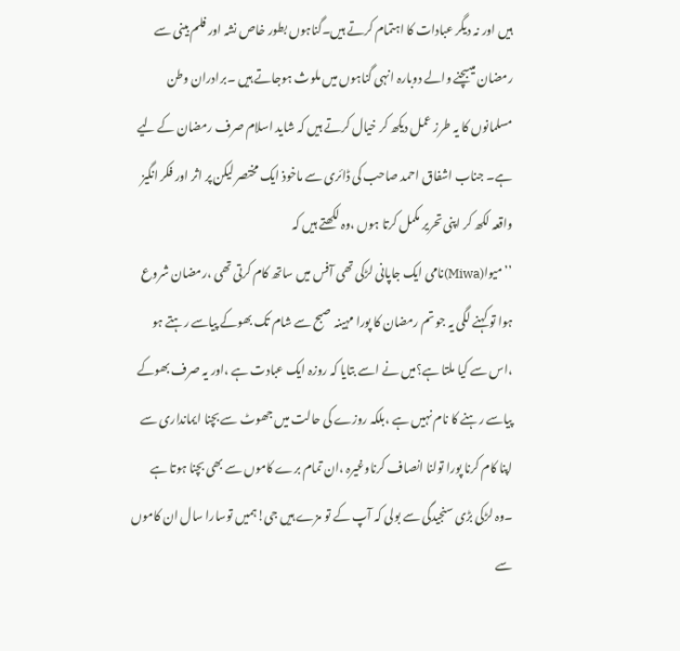ہیں اور نہ دیگر عبادات کا اہتمام کرتے ہیں۔گناہوں بطور خاص نشہ اور فلم بینی سے رمضان میںبچنے والے دوبارہ انہی گناہوں میں ملوث ہوجاتے ہیں ۔برادران وطن مسلمانوں کا یہ طرز عمل دیکھ کر خیال کرتے ہیں کہ شاید اسلام صرف رمضان کے لیے ہے۔ جناب اشفاق احمد صاحب کی ڈائری سے ماخوذ ایک مختصر لیکن پر اثر اور فکر انگیز واقعہ لکھ کر اپنی تحریر مکمل کرتا ہوں ،وہ لکھتے ہیں کہ
’’ میوا(Miwa)نامی ایک جاپانی لڑکی تھی آفس میں ساتھ کام کرتی تھی ،رمضان شروع ہوا تو کہنے لگی یہ جو تم رمضان کا پورا مہینہ صبح سے شام تک بھوکے پیاسے رہتے ہو ،اس سے کیا ملتا ہے؟میں نے اسے بتایا کہ روزہ ایک عبادت ہے ،اور یہ صرف بھوکے پیاسے رہنے کا نام نہیں ہے ،بلکہ روزے کی حالت میں جھوٹ سے بچنا ایمانداری سے اپنا کام کرنا پورا تولنا انصاف کرناوغیرہ ،ان تمام برے کاموں سے بھی بچنا ہوتا ہے ۔وہ لڑکی بڑی سنجیدگی سے بولی کہ آپ کے تو مزے ہیں جی!ہمیں توسارا سال ان کاموں سے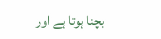بچنا ہوتا ہے اور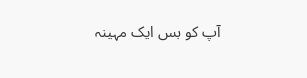آپ کو بس ایک مہینہ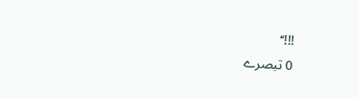!!!‘‘
0 تبصرے